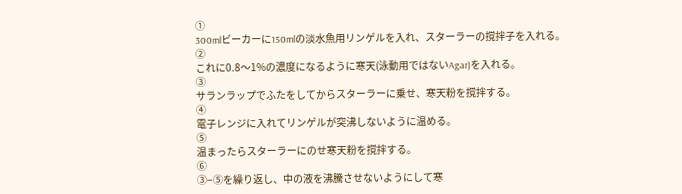①
300mlビーカーに150mlの淡水魚用リンゲルを入れ、スターラーの撹拌子を入れる。
②
これに0.8〜1%の濃度になるように寒天(泳動用ではないAgar)を入れる。
③
サランラップでふたをしてからスターラーに乗せ、寒天粉を撹拌する。
④
電子レンジに入れてリンゲルが突沸しないように温める。
⑤
温まったらスターラーにのせ寒天粉を撹拌する。
⑥
③−⑤を繰り返し、中の液を沸騰させないようにして寒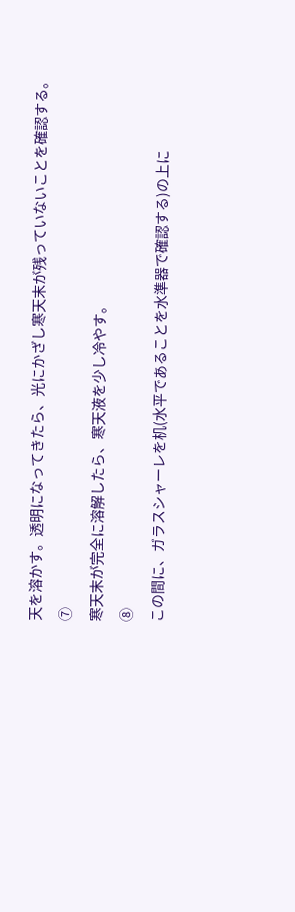天を溶かす。透明になってきたら、光にかざし寒天末が残っていないことを確認する。
⑦
寒天末が完全に溶解したら、寒天液を少し冷やす。
⑧
この間に、ガラスシャーレを机(水平であることを水準器で確認する)の上に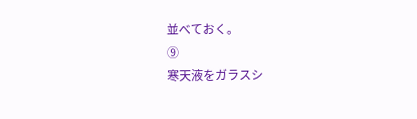並べておく。
⑨
寒天液をガラスシ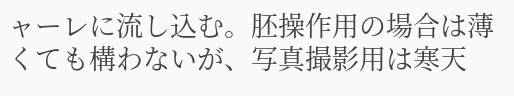ャーレに流し込む。胚操作用の場合は薄くても構わないが、写真撮影用は寒天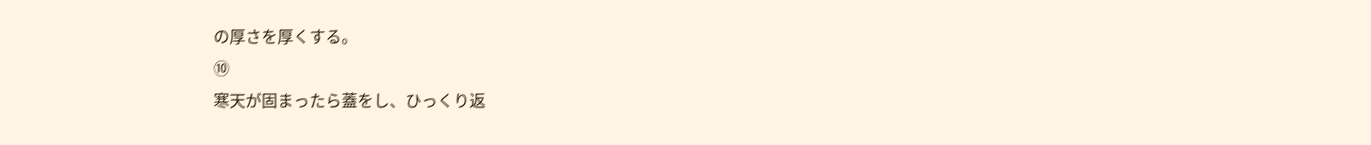の厚さを厚くする。
⑩
寒天が固まったら蓋をし、ひっくり返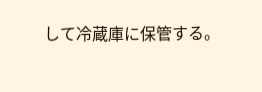して冷蔵庫に保管する。